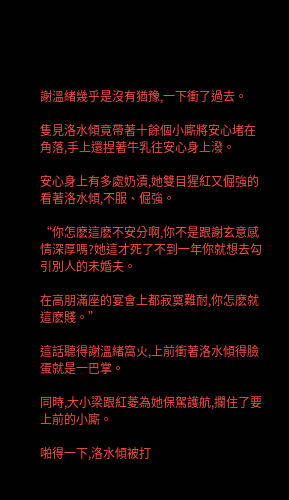謝溫緒幾乎是沒有猶豫,一下衝了過去。

隻見洛水傾竟帶著十餘個小廝將安心堵在角落,手上還捏著牛乳往安心身上潑。

安心身上有多處奶漬,她雙目猩紅又倔強的看著洛水傾,不服、倔強。

“你怎麽這麽不安分啊,你不是跟謝玄意感情深厚嗎?她這才死了不到一年你就想去勾引別人的未婚夫。

在高朋滿座的宴會上都寂寞難耐,你怎麽就這麽賤。”

這話聽得謝溫緒窩火,上前衝著洛水傾得臉蛋就是一巴掌。

同時,大小梁跟紅菱為她保駕護航,攔住了要上前的小廝。

啪得一下,洛水傾被打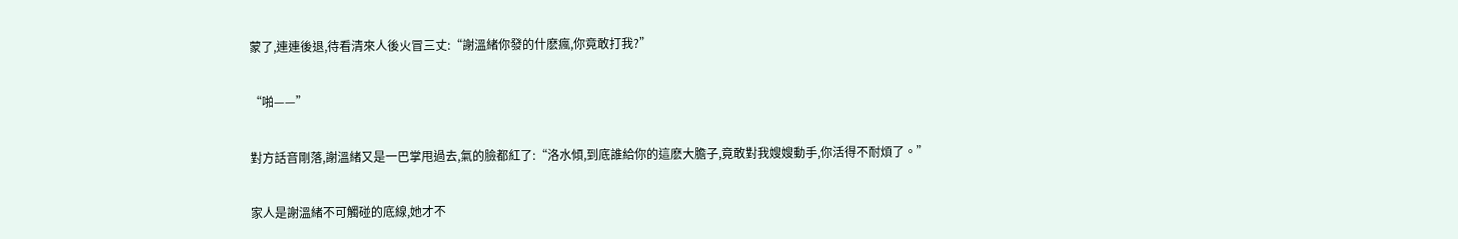蒙了,連連後退,待看清來人後火冒三丈:“謝溫緒你發的什麽瘋,你竟敢打我?”

“啪——”

對方話音剛落,謝溫緒又是一巴掌甩過去,氣的臉都紅了:“洛水傾,到底誰給你的這麽大膽子,竟敢對我嫂嫂動手,你活得不耐煩了。”

家人是謝溫緒不可觸碰的底線,她才不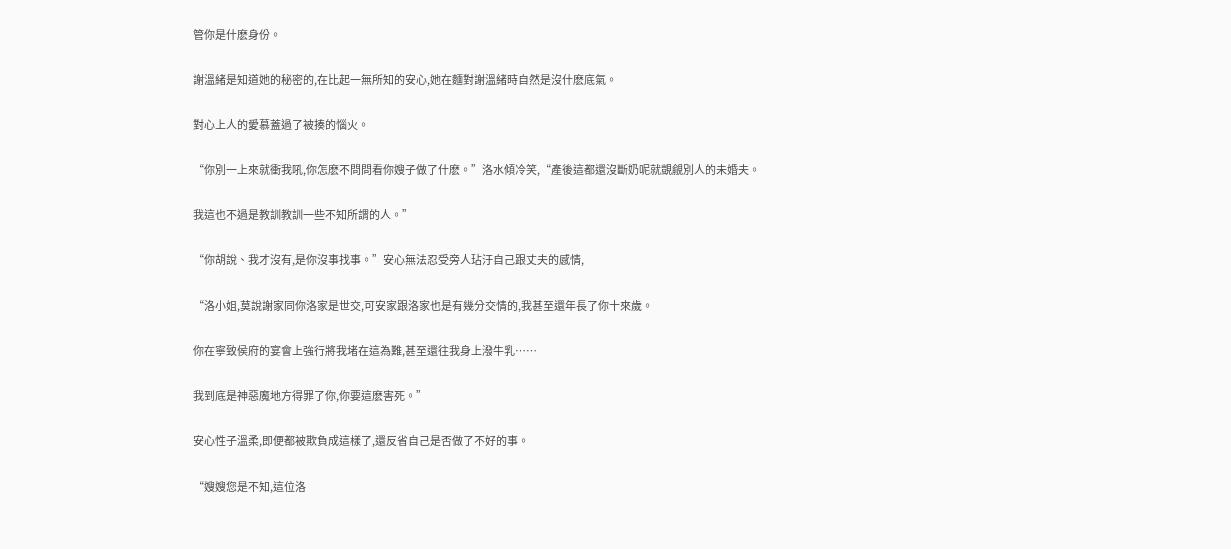管你是什麽身份。

謝溫緒是知道她的秘密的,在比起一無所知的安心,她在麵對謝溫緒時自然是沒什麽底氣。

對心上人的愛慕蓋過了被揍的惱火。

“你別一上來就衝我吼,你怎麽不問問看你嫂子做了什麽。”洛水傾冷笑,“產後這都還沒斷奶呢就覬覦別人的未婚夫。

我這也不過是教訓教訓一些不知所謂的人。”

“你胡說、我才沒有,是你沒事找事。”安心無法忍受旁人玷汙自己跟丈夫的感情,

“洛小姐,莫說謝家同你洛家是世交,可安家跟洛家也是有幾分交情的,我甚至還年長了你十來歲。

你在寧致侯府的宴會上強行將我堵在這為難,甚至還往我身上潑牛乳……

我到底是神惡魔地方得罪了你,你要這麽害死。”

安心性子溫柔,即便都被欺負成這樣了,還反省自己是否做了不好的事。

“嫂嫂您是不知,這位洛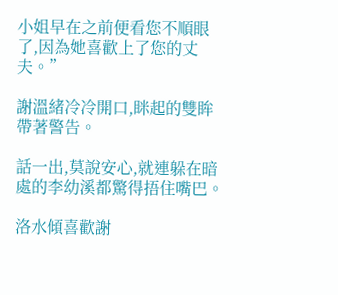小姐早在之前便看您不順眼了,因為她喜歡上了您的丈夫。”

謝溫緒冷冷開口,眯起的雙眸帶著警告。

話一出,莫說安心,就連躲在暗處的李幼溪都驚得捂住嘴巴。

洛水傾喜歡謝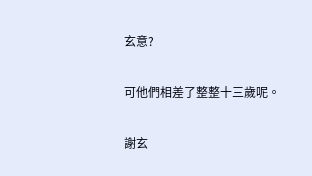玄意?

可他們相差了整整十三歲呢。

謝玄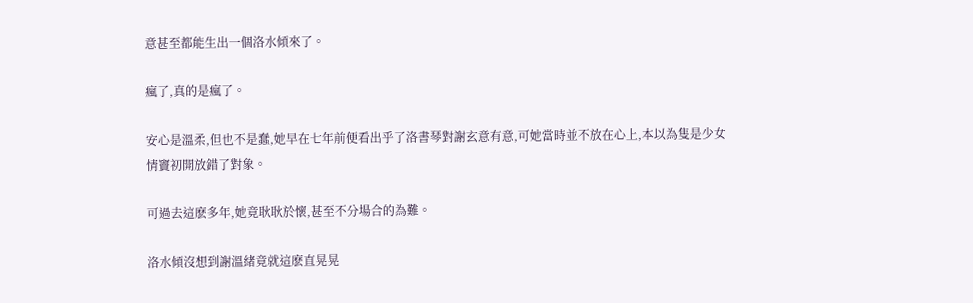意甚至都能生出一個洛水傾來了。

瘋了,真的是瘋了。

安心是溫柔,但也不是蠢,她早在七年前便看出乎了洛書琴對謝玄意有意,可她當時並不放在心上,本以為隻是少女情竇初開放錯了對象。

可過去這麽多年,她竟耿耿於懷,甚至不分場合的為難。

洛水傾沒想到謝溫緒竟就這麽直晃晃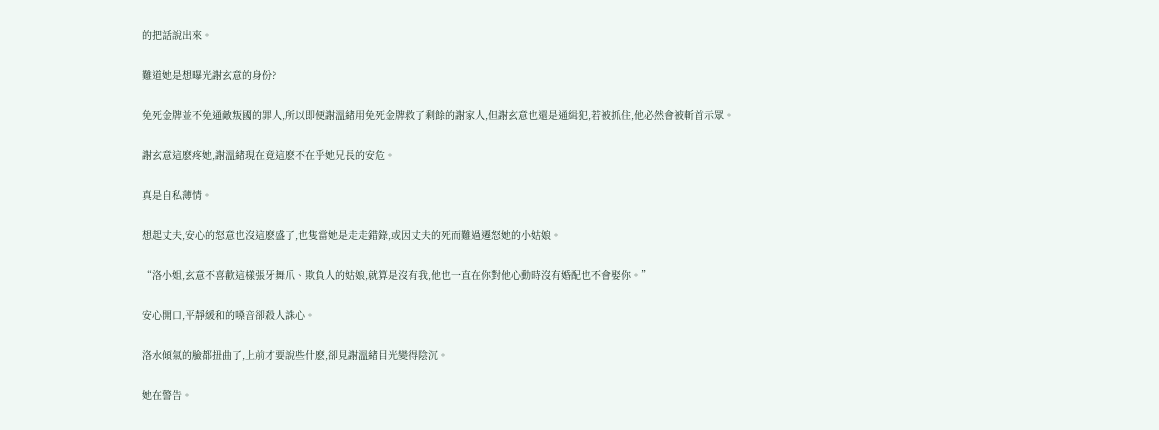的把話說出來。

難道她是想曝光謝玄意的身份?

免死金牌並不免通敵叛國的罪人,所以即便謝溫緒用免死金牌救了剩餘的謝家人,但謝玄意也還是通緝犯,若被抓住,他必然會被斬首示眾。

謝玄意這麽疼她,謝溫緒現在竟這麽不在乎她兄長的安危。

真是自私薄情。

想起丈夫,安心的怒意也沒這麽盛了,也隻當她是走走錯錄,或因丈夫的死而難過遷怒她的小姑娘。

“洛小姐,玄意不喜歡這樣張牙舞爪、欺負人的姑娘,就算是沒有我,他也一直在你對他心動時沒有婚配也不會娶你。”

安心開口,平靜緩和的嗓音卻殺人誅心。

洛水傾氣的臉都扭曲了,上前才要說些什麽,卻見謝溫緒目光變得陰沉。

她在警告。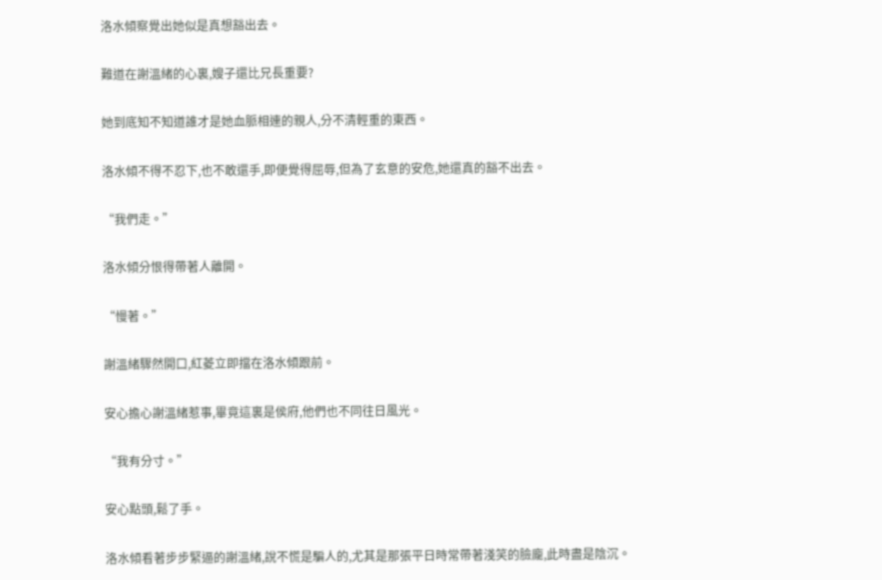洛水傾察覺出她似是真想豁出去。

難道在謝溫緒的心裏,嫂子還比兄長重要?

她到底知不知道誰才是她血脈相連的親人,分不清輕重的東西。

洛水傾不得不忍下,也不敢還手,即便覺得屈辱,但為了玄意的安危,她還真的豁不出去。

“我們走。”

洛水傾分恨得帶著人離開。

“慢著。”

謝溫緒驟然開口,紅菱立即擋在洛水傾跟前。

安心擔心謝溫緒惹事,畢竟這裏是侯府,他們也不同往日風光。

“我有分寸。”

安心點頭,鬆了手。

洛水傾看著步步緊逼的謝溫緒,說不慌是騙人的,尤其是那張平日時常帶著淺笑的臉龐,此時盡是陰沉。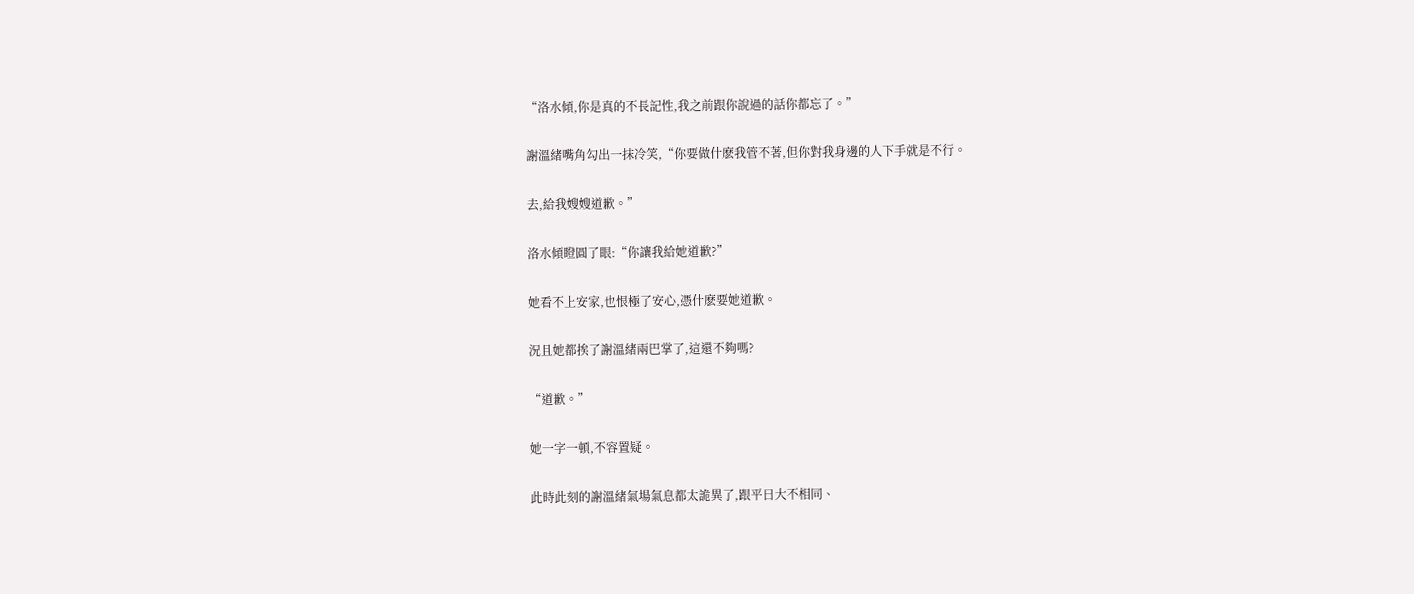“洛水傾,你是真的不長記性,我之前跟你說過的話你都忘了。”

謝溫緒嘴角勾出一抹冷笑,“你要做什麽我管不著,但你對我身邊的人下手就是不行。

去,給我嫂嫂道歉。”

洛水傾瞪圓了眼:“你讓我給她道歉?”

她看不上安家,也恨極了安心,憑什麽要她道歉。

況且她都挨了謝溫緒兩巴掌了,這還不夠嗎?

“道歉。”

她一字一頓,不容置疑。

此時此刻的謝溫緒氣場氣息都太詭異了,跟平日大不相同、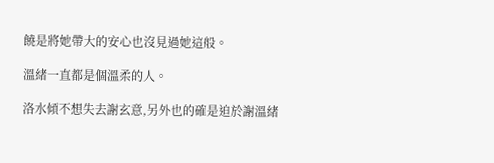饒是將她帶大的安心也沒見過她這般。

溫緒一直都是個溫柔的人。

洛水傾不想失去謝玄意,另外也的確是迫於謝溫緒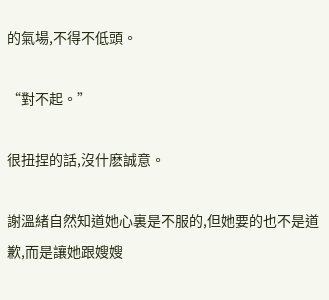的氣場,不得不低頭。

“對不起。”

很扭捏的話,沒什麽誠意。

謝溫緒自然知道她心裏是不服的,但她要的也不是道歉,而是讓她跟嫂嫂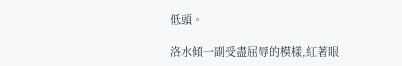低頭。

洛水傾一副受盡屈辱的模樣,紅著眼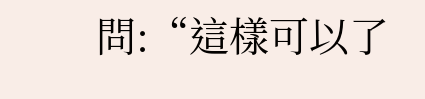問:“這樣可以了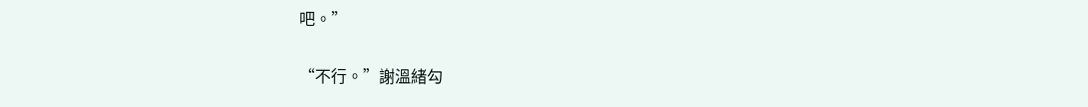吧。”

“不行。”謝溫緒勾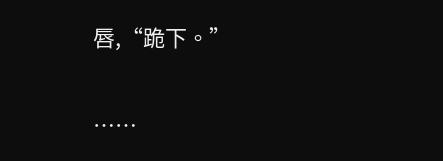唇,“跪下。”

……